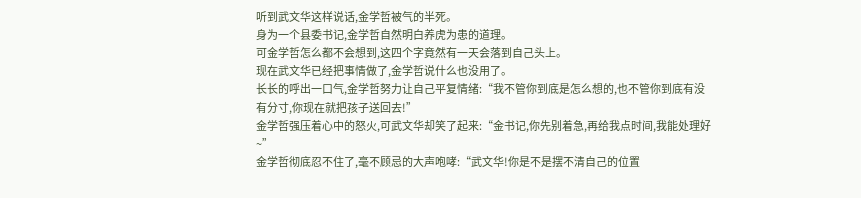听到武文华这样说话,金学哲被气的半死。
身为一个县委书记,金学哲自然明白养虎为患的道理。
可金学哲怎么都不会想到,这四个字竟然有一天会落到自己头上。
现在武文华已经把事情做了,金学哲说什么也没用了。
长长的呼出一口气,金学哲努力让自己平复情绪:“我不管你到底是怎么想的,也不管你到底有没有分寸,你现在就把孩子送回去!”
金学哲强压着心中的怒火,可武文华却笑了起来:“金书记,你先别着急,再给我点时间,我能处理好~”
金学哲彻底忍不住了,毫不顾忌的大声咆哮:“武文华!你是不是摆不清自己的位置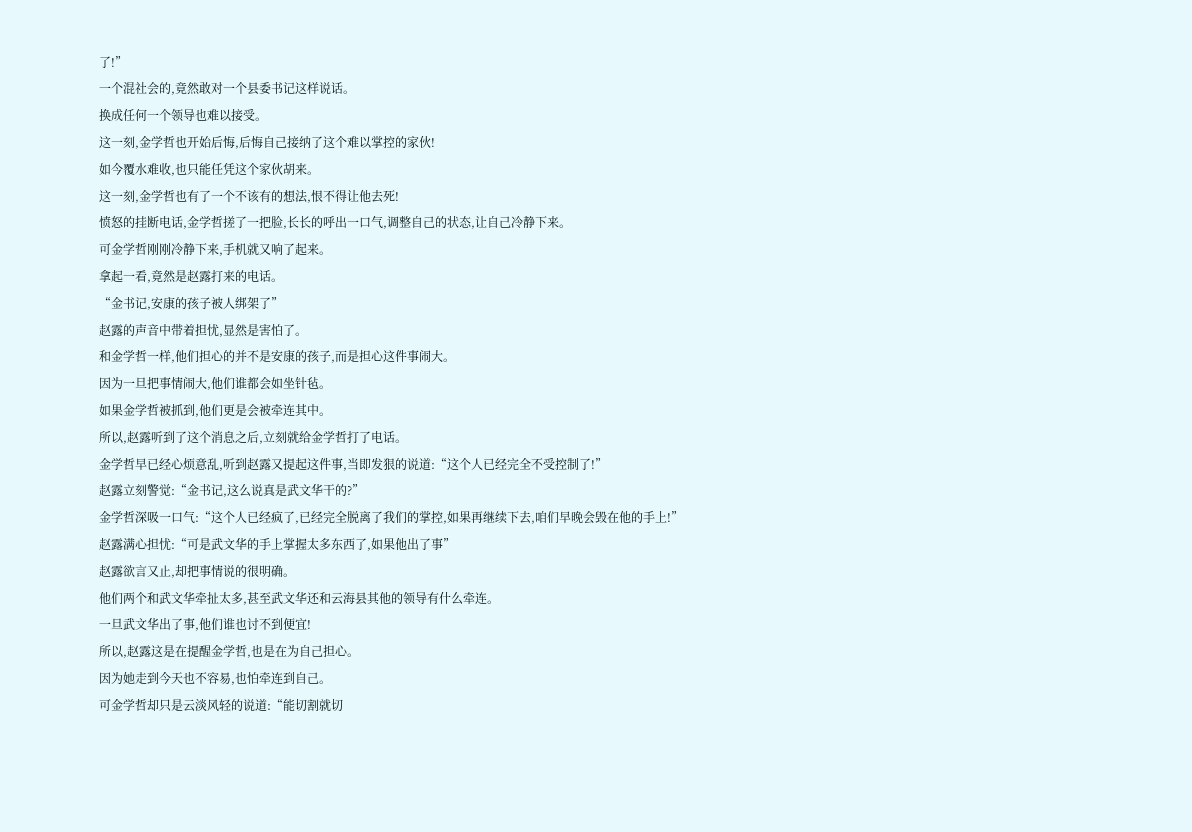了!”
一个混社会的,竟然敢对一个县委书记这样说话。
换成任何一个领导也难以接受。
这一刻,金学哲也开始后悔,后悔自己接纳了这个难以掌控的家伙!
如今覆水难收,也只能任凭这个家伙胡来。
这一刻,金学哲也有了一个不该有的想法,恨不得让他去死!
愤怒的挂断电话,金学哲搓了一把脸,长长的呼出一口气,调整自己的状态,让自己冷静下来。
可金学哲刚刚冷静下来,手机就又响了起来。
拿起一看,竟然是赵露打来的电话。
“金书记,安康的孩子被人绑架了”
赵露的声音中带着担忧,显然是害怕了。
和金学哲一样,他们担心的并不是安康的孩子,而是担心这件事闹大。
因为一旦把事情闹大,他们谁都会如坐针毡。
如果金学哲被抓到,他们更是会被牵连其中。
所以,赵露听到了这个消息之后,立刻就给金学哲打了电话。
金学哲早已经心烦意乱,听到赵露又提起这件事,当即发狠的说道:“这个人已经完全不受控制了!”
赵露立刻警觉:“金书记,这么说真是武文华干的?”
金学哲深吸一口气:“这个人已经疯了,已经完全脱离了我们的掌控,如果再继续下去,咱们早晚会毁在他的手上!”
赵露满心担忧:“可是武文华的手上掌握太多东西了,如果他出了事”
赵露欲言又止,却把事情说的很明确。
他们两个和武文华牵扯太多,甚至武文华还和云海县其他的领导有什么牵连。
一旦武文华出了事,他们谁也讨不到便宜!
所以,赵露这是在提醒金学哲,也是在为自己担心。
因为她走到今天也不容易,也怕牵连到自己。
可金学哲却只是云淡风轻的说道:“能切割就切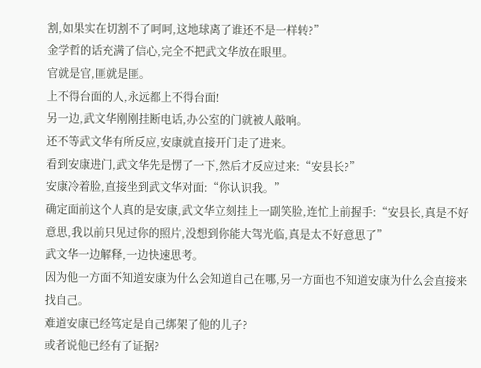割,如果实在切割不了呵呵,这地球离了谁还不是一样转?”
金学哲的话充满了信心,完全不把武文华放在眼里。
官就是官,匪就是匪。
上不得台面的人,永远都上不得台面!
另一边,武文华刚刚挂断电话,办公室的门就被人敲响。
还不等武文华有所反应,安康就直接开门走了进来。
看到安康进门,武文华先是愣了一下,然后才反应过来:“安县长?”
安康冷着脸,直接坐到武文华对面:“你认识我。”
确定面前这个人真的是安康,武文华立刻挂上一副笑脸,连忙上前握手:“安县长,真是不好意思,我以前只见过你的照片,没想到你能大驾光临,真是太不好意思了”
武文华一边解释,一边快速思考。
因为他一方面不知道安康为什么会知道自己在哪,另一方面也不知道安康为什么会直接来找自己。
难道安康已经笃定是自己绑架了他的儿子?
或者说他已经有了证据?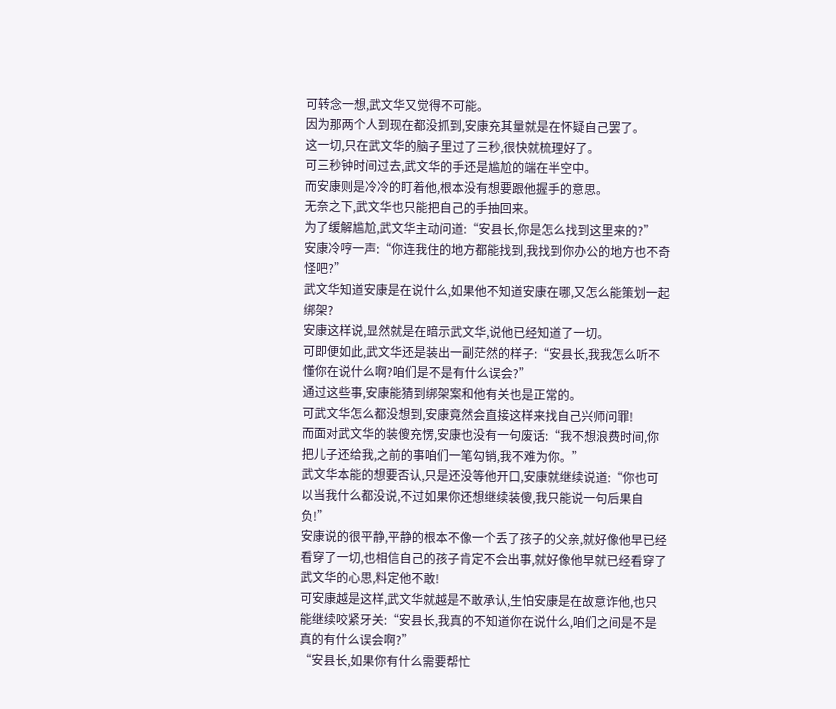可转念一想,武文华又觉得不可能。
因为那两个人到现在都没抓到,安康充其量就是在怀疑自己罢了。
这一切,只在武文华的脑子里过了三秒,很快就梳理好了。
可三秒钟时间过去,武文华的手还是尴尬的端在半空中。
而安康则是冷冷的盯着他,根本没有想要跟他握手的意思。
无奈之下,武文华也只能把自己的手抽回来。
为了缓解尴尬,武文华主动问道:“安县长,你是怎么找到这里来的?”
安康冷哼一声:“你连我住的地方都能找到,我找到你办公的地方也不奇怪吧?”
武文华知道安康是在说什么,如果他不知道安康在哪,又怎么能策划一起绑架?
安康这样说,显然就是在暗示武文华,说他已经知道了一切。
可即便如此,武文华还是装出一副茫然的样子:“安县长,我我怎么听不懂你在说什么啊?咱们是不是有什么误会?”
通过这些事,安康能猜到绑架案和他有关也是正常的。
可武文华怎么都没想到,安康竟然会直接这样来找自己兴师问罪!
而面对武文华的装傻充愣,安康也没有一句废话:“我不想浪费时间,你把儿子还给我,之前的事咱们一笔勾销,我不难为你。”
武文华本能的想要否认,只是还没等他开口,安康就继续说道:“你也可以当我什么都没说,不过如果你还想继续装傻,我只能说一句后果自负!”
安康说的很平静,平静的根本不像一个丢了孩子的父亲,就好像他早已经看穿了一切,也相信自己的孩子肯定不会出事,就好像他早就已经看穿了武文华的心思,料定他不敢!
可安康越是这样,武文华就越是不敢承认,生怕安康是在故意诈他,也只能继续咬紧牙关:“安县长,我真的不知道你在说什么,咱们之间是不是真的有什么误会啊?”
“安县长,如果你有什么需要帮忙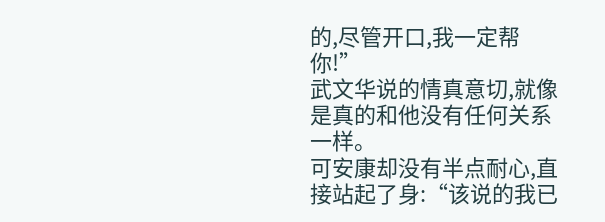的,尽管开口,我一定帮你!”
武文华说的情真意切,就像是真的和他没有任何关系一样。
可安康却没有半点耐心,直接站起了身:“该说的我已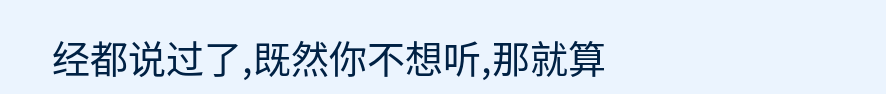经都说过了,既然你不想听,那就算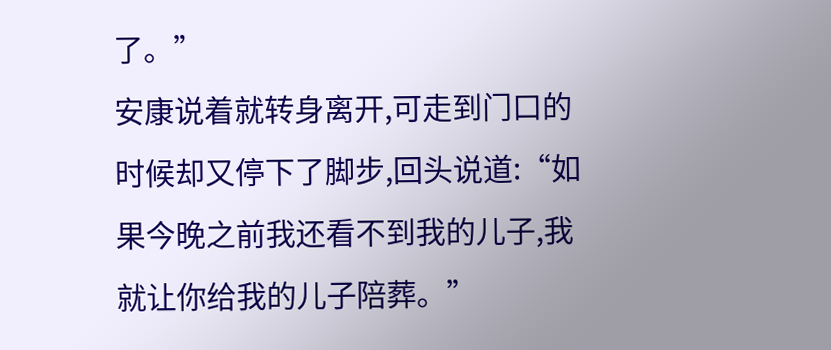了。”
安康说着就转身离开,可走到门口的时候却又停下了脚步,回头说道:“如果今晚之前我还看不到我的儿子,我就让你给我的儿子陪葬。”